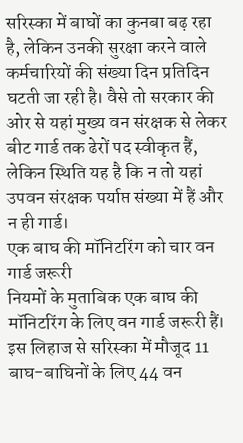सरिस्का में बाघों का कुनबा बढ़ रहा है, लेकिन उनकी सुरक्षा करने वाले कर्मचारियों की संख्या दिन प्रतिदिन घटती जा रही है। वैसे तो सरकार की ओर से यहां मुख्य वन संरक्षक से लेकर बीट गार्ड तक ढेरों पद स्वीकृत हैं, लेकिन स्थिति यह है कि न तो यहां उपवन संरक्षक पर्याप्त संख्या में हैं और न ही गार्ड।
एक बाघ की मॉनिटरिंग को चार वन गार्ड जरूरी
नियमों के मुताबिक एक बाघ की मॉनिटरिंग के लिए वन गार्ड जरूरी हैं। इस लिहाज से सरिस्का में मौजूद 11 बाघ-बाघिनों के लिए 44 वन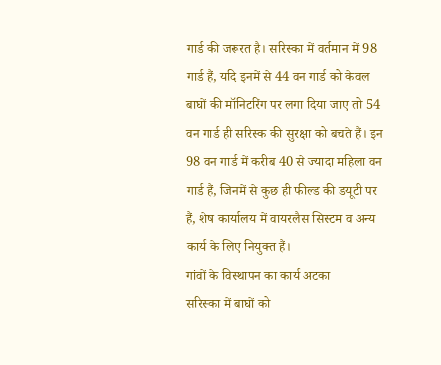गार्ड की जरूरत है। सरिस्का में वर्तमान में 98 गार्ड हैं, यदि इनमें से 44 वन गार्ड को केवल बाघों की मॉनिटरिंग पर लगा दिया जाए तो 54 वन गार्ड ही सरिस्क की सुरक्षा को बचते हैं। इन 98 वन गार्ड में करीब 40 से ज्यादा महिला वन गार्ड हैं, जिनमें से कुछ ही फील्ड की डयूटी पर हैं, शेष कार्यालय में वायरलैस सिस्टम व अन्य कार्य के लिए नियुक्त हैं।
गांवों के विस्थापन का कार्य अटका
सरिस्का में बाघों को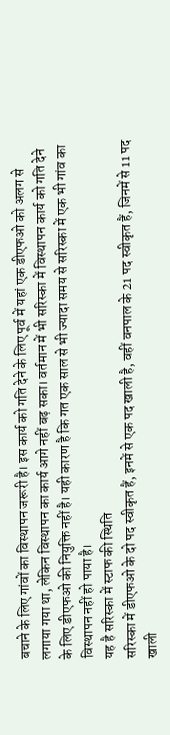बचाने के लिए गांवों का विस्थापन जरूरी है। इस कार्य को गति देने के लिए पूर्व में यहां एक डीएफओ को अलग से लगाया गया था, लेकिन विस्थापन का कार्य आगे नहीं बढ़ सका। वर्तमान में भी सरिस्का में विस्थापन कार्य को गति देने के लिए डीएफओ की नियुक्ति नहीं है। यही कारण है कि गत एक साल से भी ज्यादा समय से सरिस्का में एक भी गांव का विस्थापन नहीं हो पाया है।
यह है सरिस्का में स्टाफ की स्थिति
सरिस्का में डीएफओ के दो पद स्वीकृत हैं, इनमें से एक पद खाली है, वहीं वनपाल के 21 पद स्वीकृत हैं, जिनमें से 11 पद खाली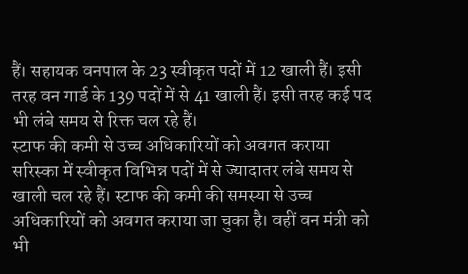हैं। सहायक वनपाल के 23 स्वीकृत पदों में 12 खाली हैं। इसी तरह वन गार्ड के 139 पदों में से 41 खाली हैं। इसी तरह कई पद भी लंबे समय से रिक्त चल रहे हैं।
स्टाफ की कमी से उच्च अधिकारियों को अवगत कराया
सरिस्का में स्वीकृत विभिन्न पदों में से ज्यादातर लंबे समय से खाली चल रहे हैं। स्टाफ की कमी की समस्या से उच्च अधिकारियों को अवगत कराया जा चुका है। वहीं वन मंत्री को भी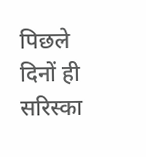पिछले दिनों ही सरिस्का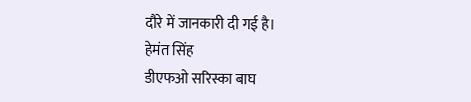दौरे में जानकारी दी गई है।
हेमंत सिंह
डीएफओ सरिस्का बाघ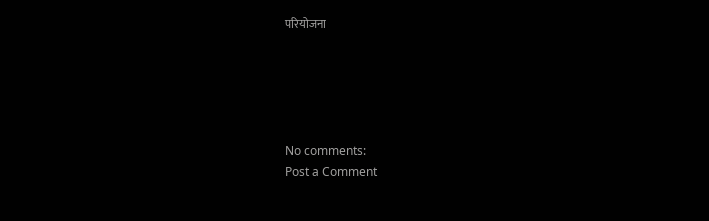परियोजना





No comments:
Post a Comment